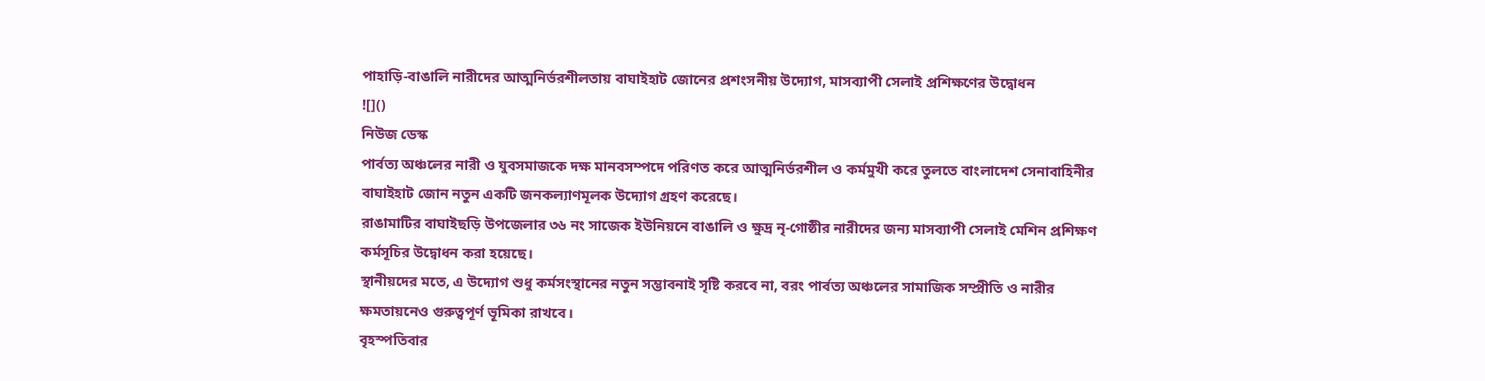পাহাড়ি-বাঙালি নারীদের আত্মনির্ভরশীলতায় বাঘাইহাট জোনের প্রশংসনীয় উদ্যোগ, মাসব্যাপী সেলাই প্রশিক্ষণের উদ্বোধন
![]()
নিউজ ডেস্ক
পার্বত্য অঞ্চলের নারী ও যুবসমাজকে দক্ষ মানবসম্পদে পরিণত করে আত্মনির্ভরশীল ও কর্মমুখী করে তুলতে বাংলাদেশ সেনাবাহিনীর বাঘাইহাট জোন নতুন একটি জনকল্যাণমূলক উদ্যোগ গ্রহণ করেছে।
রাঙামাটির বাঘাইছড়ি উপজেলার ৩৬ নং সাজেক ইউনিয়নে বাঙালি ও ক্ষুদ্র নৃ-গোষ্ঠীর নারীদের জন্য মাসব্যাপী সেলাই মেশিন প্রশিক্ষণ কর্মসূচির উদ্বোধন করা হয়েছে।
স্থানীয়দের মতে, এ উদ্যোগ শুধু কর্মসংস্থানের নতুন সম্ভাবনাই সৃষ্টি করবে না, বরং পার্বত্য অঞ্চলের সামাজিক সম্প্রীতি ও নারীর ক্ষমতায়নেও গুরুত্বপূর্ণ ভূমিকা রাখবে।
বৃহস্পতিবার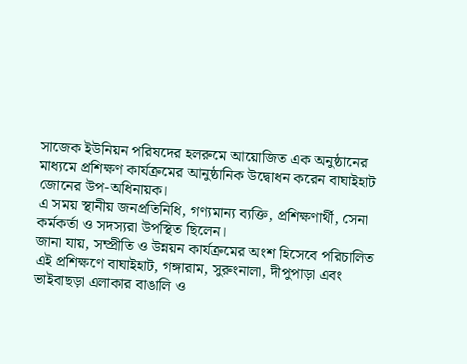সাজেক ইউনিয়ন পরিষদের হলরুমে আয়োজিত এক অনুষ্ঠানের মাধ্যমে প্রশিক্ষণ কার্যক্রমের আনুষ্ঠানিক উদ্বোধন করেন বাঘাইহাট জোনের উপ-অধিনায়ক।
এ সময় স্থানীয় জনপ্রতিনিধি, গণ্যমান্য ব্যক্তি, প্রশিক্ষণার্থী, সেনা কর্মকর্তা ও সদস্যরা উপস্থিত ছিলেন।
জানা যায়, সম্প্রীতি ও উন্নয়ন কার্যক্রমের অংশ হিসেবে পরিচালিত এই প্রশিক্ষণে বাঘাইহাট, গঙ্গারাম, সুরুংনালা, দীপুপাড়া এবং ভাইবাছড়া এলাকার বাঙালি ও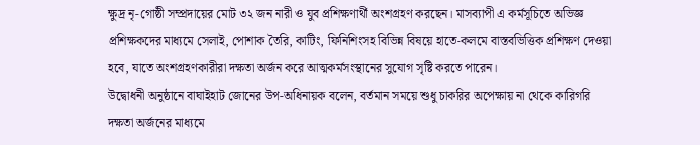ক্ষুদ্র নৃ-গোষ্ঠী সম্প্রদায়ের মোট ৩২ জন নারী ও যুব প্রশিক্ষণার্থী অংশগ্রহণ করছেন। মাসব্যাপী এ কর্মসূচিতে অভিজ্ঞ প্রশিক্ষকদের মাধ্যমে সেলাই, পোশাক তৈরি, কাটিং, ফিনিশিংসহ বিভিন্ন বিষয়ে হাতে-কলমে বাস্তবভিত্তিক প্রশিক্ষণ দেওয়া হবে, যাতে অংশগ্রহণকারীরা দক্ষতা অর্জন করে আত্মকর্মসংস্থানের সুযোগ সৃষ্টি করতে পারেন।
উদ্বোধনী অনুষ্ঠানে বাঘাইহাট জোনের উপ-অধিনায়ক বলেন, বর্তমান সময়ে শুধু চাকরির অপেক্ষায় না থেকে কারিগরি দক্ষতা অর্জনের মাধ্যমে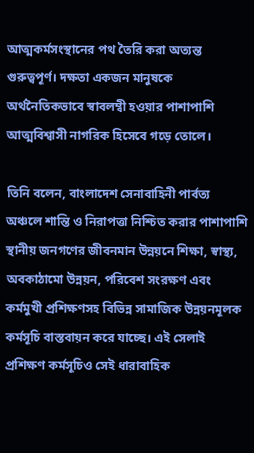আত্মকর্মসংস্থানের পথ তৈরি করা অত্যন্ত গুরুত্বপূর্ণ। দক্ষতা একজন মানুষকে অর্থনৈতিকভাবে স্বাবলম্বী হওয়ার পাশাপাশি আত্মবিশ্বাসী নাগরিক হিসেবে গড়ে তোলে।

তিনি বলেন, বাংলাদেশ সেনাবাহিনী পার্বত্য অঞ্চলে শান্তি ও নিরাপত্তা নিশ্চিত করার পাশাপাশি স্থানীয় জনগণের জীবনমান উন্নয়নে শিক্ষা, স্বাস্থ্য, অবকাঠামো উন্নয়ন, পরিবেশ সংরক্ষণ এবং কর্মমুখী প্রশিক্ষণসহ বিভিন্ন সামাজিক উন্নয়নমূলক কর্মসূচি বাস্তবায়ন করে যাচ্ছে। এই সেলাই প্রশিক্ষণ কর্মসূচিও সেই ধারাবাহিক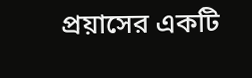প্রয়াসের একটি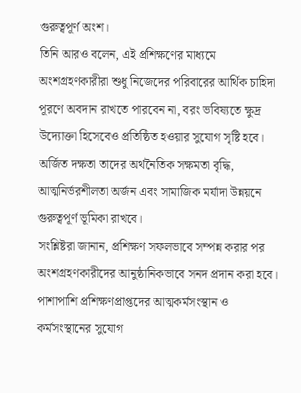গুরুত্বপূর্ণ অংশ।
তিনি আরও বলেন, এই প্রশিক্ষণের মাধ্যমে অংশগ্রহণকারীরা শুধু নিজেদের পরিবারের আর্থিক চাহিদা পূরণে অবদান রাখতে পারবেন না, বরং ভবিষ্যতে ক্ষুদ্র উদ্যোক্তা হিসেবেও প্রতিষ্ঠিত হওয়ার সুযোগ সৃষ্টি হবে। অর্জিত দক্ষতা তাদের অর্থনৈতিক সক্ষমতা বৃদ্ধি, আত্মনির্ভরশীলতা অর্জন এবং সামাজিক মর্যাদা উন্নয়নে গুরুত্বপূর্ণ ভূমিকা রাখবে।
সংশ্লিষ্টরা জানান, প্রশিক্ষণ সফলভাবে সম্পন্ন করার পর অংশগ্রহণকারীদের আনুষ্ঠানিকভাবে সনদ প্রদান করা হবে। পাশাপাশি প্রশিক্ষণপ্রাপ্তদের আত্মকর্মসংস্থান ও কর্মসংস্থানের সুযোগ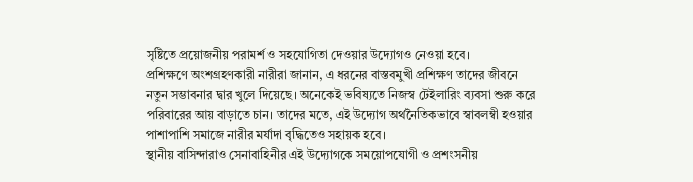সৃষ্টিতে প্রয়োজনীয় পরামর্শ ও সহযোগিতা দেওয়ার উদ্যোগও নেওয়া হবে।
প্রশিক্ষণে অংশগ্রহণকারী নারীরা জানান, এ ধরনের বাস্তবমুখী প্রশিক্ষণ তাদের জীবনে নতুন সম্ভাবনার দ্বার খুলে দিয়েছে। অনেকেই ভবিষ্যতে নিজস্ব টেইলারিং ব্যবসা শুরু করে পরিবারের আয় বাড়াতে চান। তাদের মতে, এই উদ্যোগ অর্থনৈতিকভাবে স্বাবলম্বী হওয়ার পাশাপাশি সমাজে নারীর মর্যাদা বৃদ্ধিতেও সহায়ক হবে।
স্থানীয় বাসিন্দারাও সেনাবাহিনীর এই উদ্যোগকে সময়োপযোগী ও প্রশংসনীয়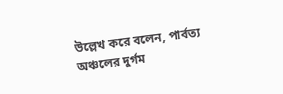উল্লেখ করে বলেন, পার্বত্য অঞ্চলের দুর্গম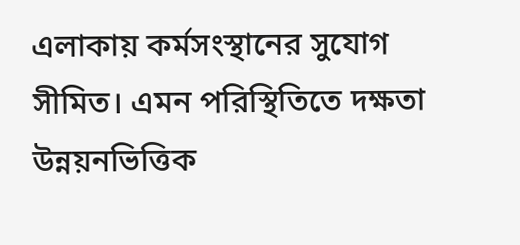এলাকায় কর্মসংস্থানের সুযোগ সীমিত। এমন পরিস্থিতিতে দক্ষতা উন্নয়নভিত্তিক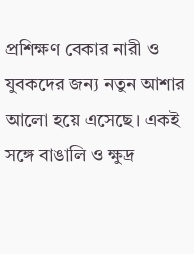প্রশিক্ষণ বেকার নারী ও যুবকদের জন্য নতুন আশার আলো হয়ে এসেছে। একই সঙ্গে বাঙালি ও ক্ষুদ্র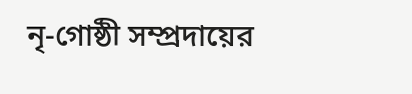নৃ-গোষ্ঠী সম্প্রদায়ের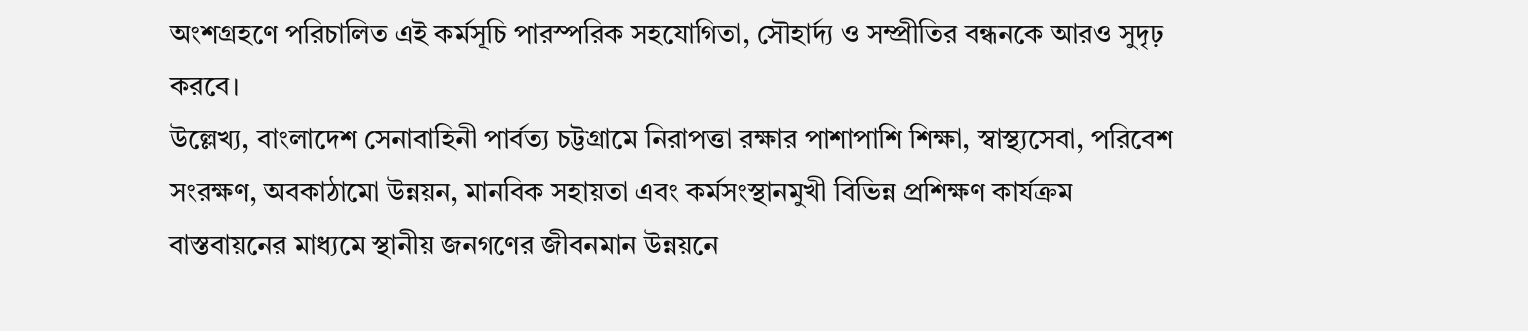অংশগ্রহণে পরিচালিত এই কর্মসূচি পারস্পরিক সহযোগিতা, সৌহার্দ্য ও সম্প্রীতির বন্ধনকে আরও সুদৃঢ় করবে।
উল্লেখ্য, বাংলাদেশ সেনাবাহিনী পার্বত্য চট্টগ্রামে নিরাপত্তা রক্ষার পাশাপাশি শিক্ষা, স্বাস্থ্যসেবা, পরিবেশ সংরক্ষণ, অবকাঠামো উন্নয়ন, মানবিক সহায়তা এবং কর্মসংস্থানমুখী বিভিন্ন প্রশিক্ষণ কার্যক্রম বাস্তবায়নের মাধ্যমে স্থানীয় জনগণের জীবনমান উন্নয়নে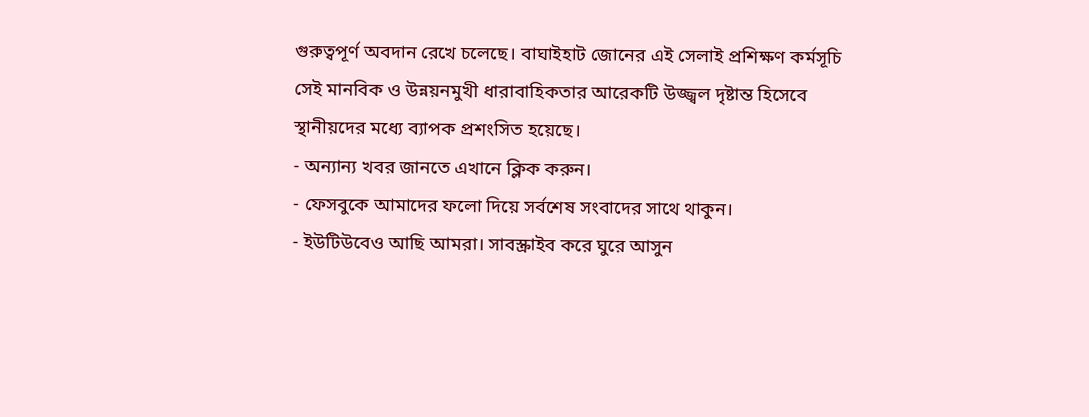গুরুত্বপূর্ণ অবদান রেখে চলেছে। বাঘাইহাট জোনের এই সেলাই প্রশিক্ষণ কর্মসূচি সেই মানবিক ও উন্নয়নমুখী ধারাবাহিকতার আরেকটি উজ্জ্বল দৃষ্টান্ত হিসেবে স্থানীয়দের মধ্যে ব্যাপক প্রশংসিত হয়েছে।
- অন্যান্য খবর জানতে এখানে ক্লিক করুন।
- ফেসবুকে আমাদের ফলো দিয়ে সর্বশেষ সংবাদের সাথে থাকুন।
- ইউটিউবেও আছি আমরা। সাবস্ক্রাইব করে ঘুরে আসুন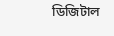ডিজিটাল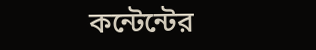কন্টেন্টের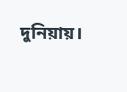দুনিয়ায়।